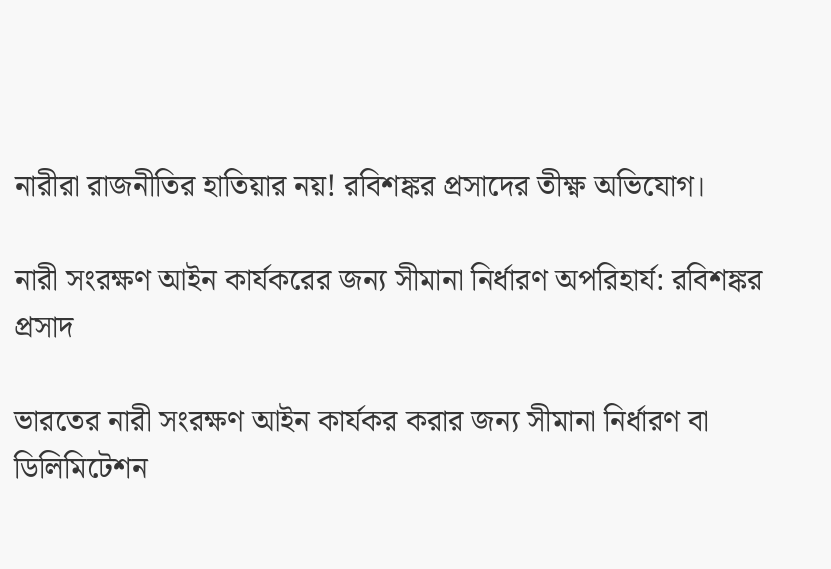নারীরা রাজনীতির হাতিয়ার নয়! রবিশঙ্কর প্রসাদের তীক্ষ্ণ অভিযোগ।

নারী সংরক্ষণ আইন কার্যকরের জন্য সীমানা নির্ধারণ অপরিহার্য: রবিশঙ্কর প্রসাদ

ভারতের নারী সংরক্ষণ আইন কার্যকর করার জন্য সীমানা নির্ধারণ বা ডিলিমিটেশন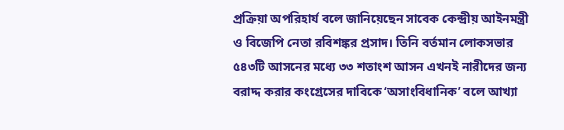প্রক্রিয়া অপরিহার্য বলে জানিয়েছেন সাবেক কেন্দ্রীয় আইনমন্ত্রী ও বিজেপি নেতা রবিশঙ্কর প্রসাদ। তিনি বর্তমান লোকসভার ৫৪৩টি আসনের মধ্যে ৩৩ শতাংশ আসন এখনই নারীদের জন্য বরাদ্দ করার কংগ্রেসের দাবিকে ‘অসাংবিধানিক’ বলে আখ্যা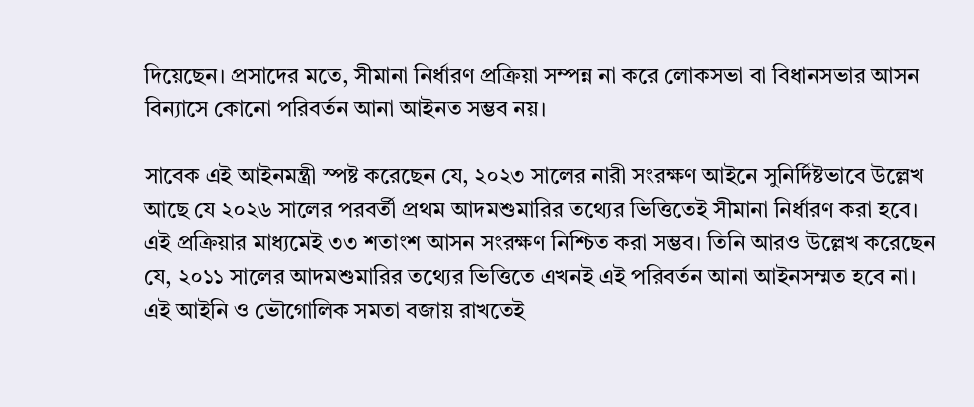দিয়েছেন। প্রসাদের মতে, সীমানা নির্ধারণ প্রক্রিয়া সম্পন্ন না করে লোকসভা বা বিধানসভার আসন বিন্যাসে কোনো পরিবর্তন আনা আইনত সম্ভব নয়।

সাবেক এই আইনমন্ত্রী স্পষ্ট করেছেন যে, ২০২৩ সালের নারী সংরক্ষণ আইনে সুনির্দিষ্টভাবে উল্লেখ আছে যে ২০২৬ সালের পরবর্তী প্রথম আদমশুমারির তথ্যের ভিত্তিতেই সীমানা নির্ধারণ করা হবে। এই প্রক্রিয়ার মাধ্যমেই ৩৩ শতাংশ আসন সংরক্ষণ নিশ্চিত করা সম্ভব। তিনি আরও উল্লেখ করেছেন যে, ২০১১ সালের আদমশুমারির তথ্যের ভিত্তিতে এখনই এই পরিবর্তন আনা আইনসম্মত হবে না। এই আইনি ও ভৌগোলিক সমতা বজায় রাখতেই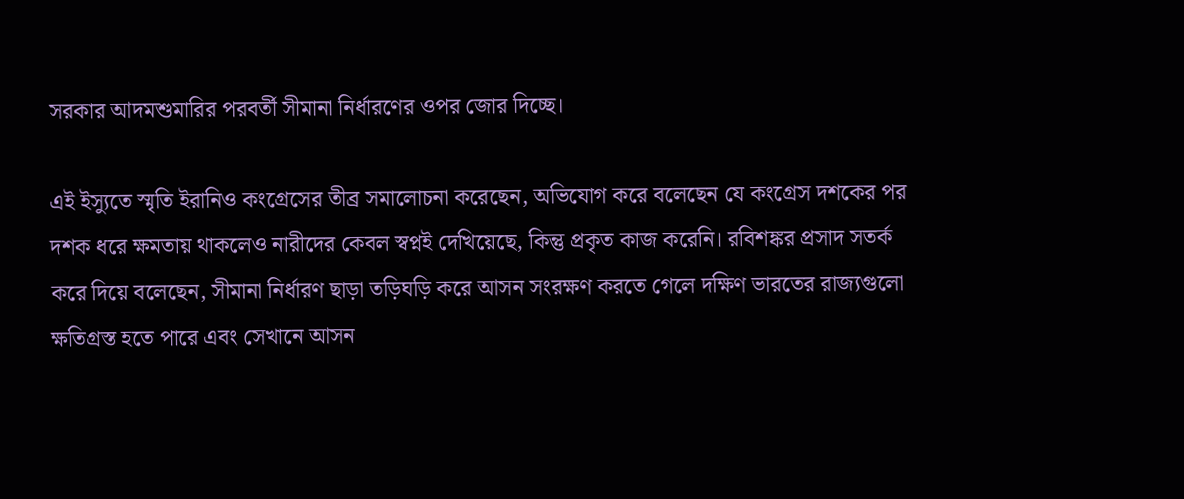সরকার আদমশুমারির পরবর্তী সীমানা নির্ধারণের ওপর জোর দিচ্ছে।

এই ইস্যুতে স্মৃতি ইরানিও কংগ্রেসের তীব্র সমালোচনা করেছেন, অভিযোগ করে বলেছেন যে কংগ্রেস দশকের পর দশক ধরে ক্ষমতায় থাকলেও নারীদের কেবল স্বপ্নই দেখিয়েছে, কিন্তু প্রকৃত কাজ করেনি। রবিশঙ্কর প্রসাদ সতর্ক করে দিয়ে বলেছেন, সীমানা নির্ধারণ ছাড়া তড়িঘড়ি করে আসন সংরক্ষণ করতে গেলে দক্ষিণ ভারতের রাজ্যগুলো ক্ষতিগ্রস্ত হতে পারে এবং সেখানে আসন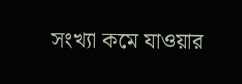সংখ্যা কমে যাওয়ার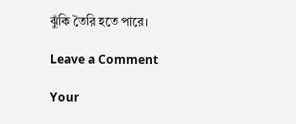ঝুঁকি তৈরি হতে পারে।

Leave a Comment

Your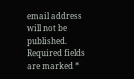email address will not be published. Required fields are marked *